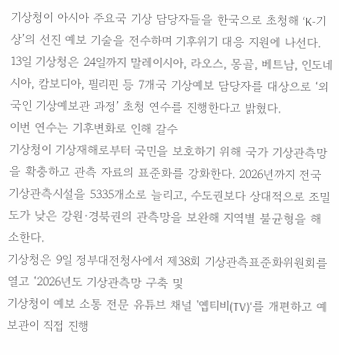기상청이 아시아 주요국 기상 담당자들을 한국으로 초청해 ‘K-기상’의 선진 예보 기술을 전수하며 기후위기 대응 지원에 나선다.
13일 기상청은 24일까지 말레이시아, 라오스, 몽골, 베트남, 인도네시아, 캄보디아, 필리핀 등 7개국 기상예보 담당자를 대상으로 ‘외국인 기상예보관 과정’ 초청 연수를 진행한다고 밝혔다.
이번 연수는 기후변화로 인해 갈수
기상청이 기상재해로부터 국민을 보호하기 위해 국가 기상관측망을 확충하고 관측 자료의 표준화를 강화한다. 2026년까지 전국 기상관측시설을 5335개소로 늘리고, 수도권보다 상대적으로 조밀도가 낮은 강원·경북권의 관측망을 보완해 지역별 불균형을 해소한다.
기상청은 9일 정부대전청사에서 제38회 기상관측표준화위원회를 열고 ‘2026년도 기상관측망 구축 및
기상청이 예보 소통 전문 유튜브 채널 '옙티비(TV)'를 개편하고 예보관이 직접 진행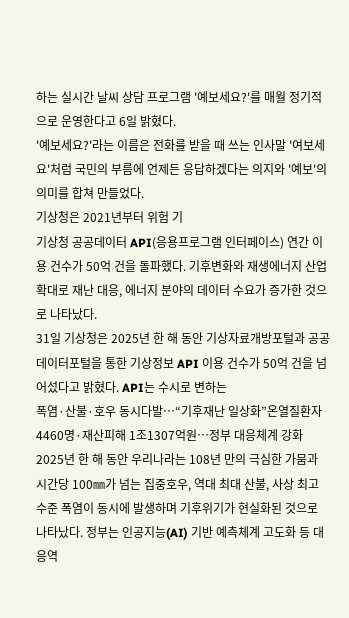하는 실시간 날씨 상담 프로그램 '예보세요?'를 매월 정기적으로 운영한다고 6일 밝혔다.
'예보세요?'라는 이름은 전화를 받을 때 쓰는 인사말 '여보세요'처럼 국민의 부름에 언제든 응답하겠다는 의지와 '예보'의 의미를 합쳐 만들었다.
기상청은 2021년부터 위험 기
기상청 공공데이터 API(응용프로그램 인터페이스) 연간 이용 건수가 50억 건을 돌파했다. 기후변화와 재생에너지 산업 확대로 재난 대응, 에너지 분야의 데이터 수요가 증가한 것으로 나타났다.
31일 기상청은 2025년 한 해 동안 기상자료개방포털과 공공데이터포털을 통한 기상정보 API 이용 건수가 50억 건을 넘어섰다고 밝혔다. API는 수시로 변하는
폭염·산불·호우 동시다발…“기후재난 일상화”온열질환자 4460명·재산피해 1조1307억원…정부 대응체계 강화
2025년 한 해 동안 우리나라는 108년 만의 극심한 가뭄과 시간당 100㎜가 넘는 집중호우, 역대 최대 산불, 사상 최고 수준 폭염이 동시에 발생하며 기후위기가 현실화된 것으로 나타났다. 정부는 인공지능(AI) 기반 예측체계 고도화 등 대응역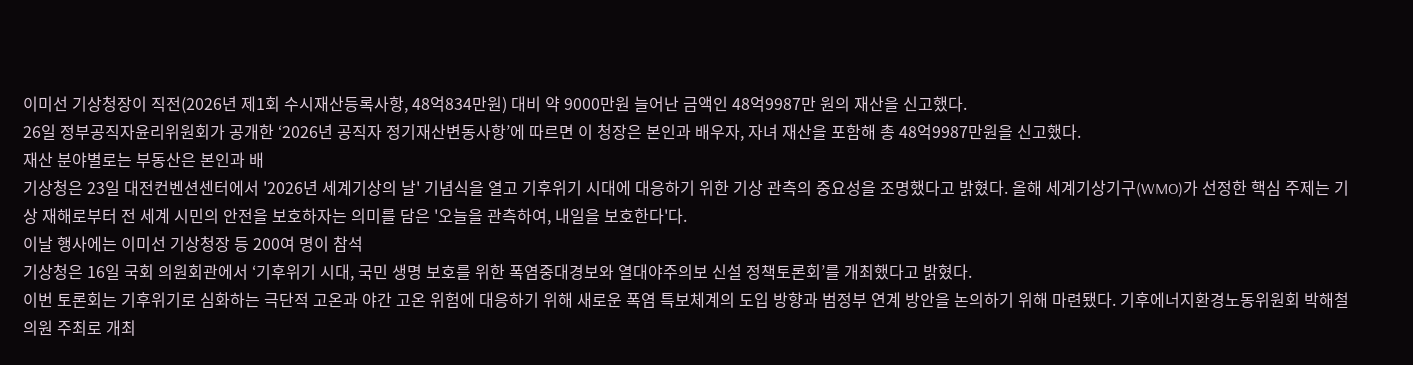이미선 기상청장이 직전(2026년 제1회 수시재산등록사항, 48억834만원) 대비 약 9000만원 늘어난 금액인 48억9987만 원의 재산을 신고했다.
26일 정부공직자윤리위원회가 공개한 ‘2026년 공직자 정기재산변동사항’에 따르면 이 청장은 본인과 배우자, 자녀 재산을 포함해 총 48억9987만원을 신고했다.
재산 분야별로는 부동산은 본인과 배
기상청은 23일 대전컨벤션센터에서 '2026년 세계기상의 날' 기념식을 열고 기후위기 시대에 대응하기 위한 기상 관측의 중요성을 조명했다고 밝혔다. 올해 세계기상기구(WMO)가 선정한 핵심 주제는 기상 재해로부터 전 세계 시민의 안전을 보호하자는 의미를 담은 '오늘을 관측하여, 내일을 보호한다'다.
이날 행사에는 이미선 기상청장 등 200여 명이 참석
기상청은 16일 국회 의원회관에서 ‘기후위기 시대, 국민 생명 보호를 위한 폭염중대경보와 열대야주의보 신설 정책토론회’를 개최했다고 밝혔다.
이번 토론회는 기후위기로 심화하는 극단적 고온과 야간 고온 위험에 대응하기 위해 새로운 폭염 특보체계의 도입 방향과 범정부 연계 방안을 논의하기 위해 마련됐다. 기후에너지환경노동위원회 박해철 의원 주최로 개최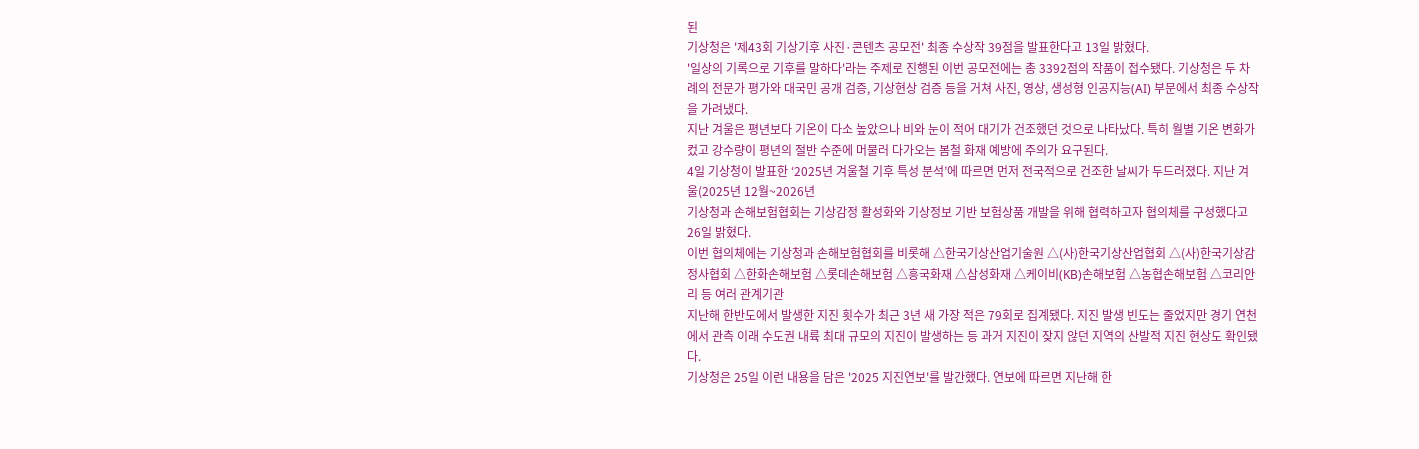된
기상청은 '제43회 기상기후 사진·콘텐츠 공모전' 최종 수상작 39점을 발표한다고 13일 밝혔다.
'일상의 기록으로 기후를 말하다'라는 주제로 진행된 이번 공모전에는 총 3392점의 작품이 접수됐다. 기상청은 두 차례의 전문가 평가와 대국민 공개 검증, 기상현상 검증 등을 거쳐 사진, 영상, 생성형 인공지능(AI) 부문에서 최종 수상작을 가려냈다.
지난 겨울은 평년보다 기온이 다소 높았으나 비와 눈이 적어 대기가 건조했던 것으로 나타났다. 특히 월별 기온 변화가 컸고 강수량이 평년의 절반 수준에 머물러 다가오는 봄철 화재 예방에 주의가 요구된다.
4일 기상청이 발표한 ‘2025년 겨울철 기후 특성 분석’에 따르면 먼저 전국적으로 건조한 날씨가 두드러졌다. 지난 겨울(2025년 12월~2026년
기상청과 손해보험협회는 기상감정 활성화와 기상정보 기반 보험상품 개발을 위해 협력하고자 협의체를 구성했다고 26일 밝혔다.
이번 협의체에는 기상청과 손해보험협회를 비롯해 △한국기상산업기술원 △(사)한국기상산업협회 △(사)한국기상감정사협회 △한화손해보험 △롯데손해보험 △흥국화재 △삼성화재 △케이비(KB)손해보험 △농협손해보험 △코리안리 등 여러 관계기관
지난해 한반도에서 발생한 지진 횟수가 최근 3년 새 가장 적은 79회로 집계됐다. 지진 발생 빈도는 줄었지만 경기 연천에서 관측 이래 수도권 내륙 최대 규모의 지진이 발생하는 등 과거 지진이 잦지 않던 지역의 산발적 지진 현상도 확인됐다.
기상청은 25일 이런 내용을 담은 '2025 지진연보'를 발간했다. 연보에 따르면 지난해 한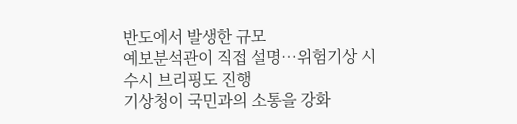반도에서 발생한 규모
예보분석관이 직접 설명⋯위험기상 시 수시 브리핑도 진행
기상청이 국민과의 소통을 강화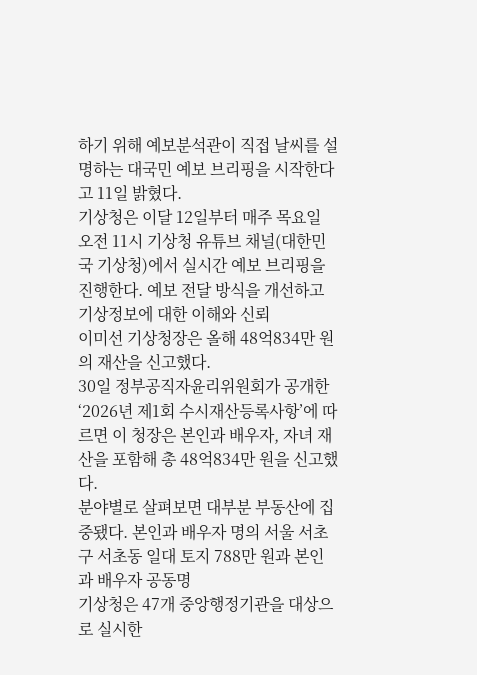하기 위해 예보분석관이 직접 날씨를 설명하는 대국민 예보 브리핑을 시작한다고 11일 밝혔다.
기상청은 이달 12일부터 매주 목요일 오전 11시 기상청 유튜브 채널(대한민국 기상청)에서 실시간 예보 브리핑을 진행한다. 예보 전달 방식을 개선하고 기상정보에 대한 이해와 신뢰
이미선 기상청장은 올해 48억834만 원의 재산을 신고했다.
30일 정부공직자윤리위원회가 공개한 ‘2026년 제1회 수시재산등록사항’에 따르면 이 청장은 본인과 배우자, 자녀 재산을 포함해 총 48억834만 원을 신고했다.
분야별로 살펴보면 대부분 부동산에 집중됐다. 본인과 배우자 명의 서울 서초구 서초동 일대 토지 788만 원과 본인과 배우자 공동명
기상청은 47개 중앙행정기관을 대상으로 실시한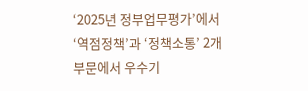‘2025년 정부업무평가’에서‘역점정책’과 ‘정책소통’ 2개 부문에서 우수기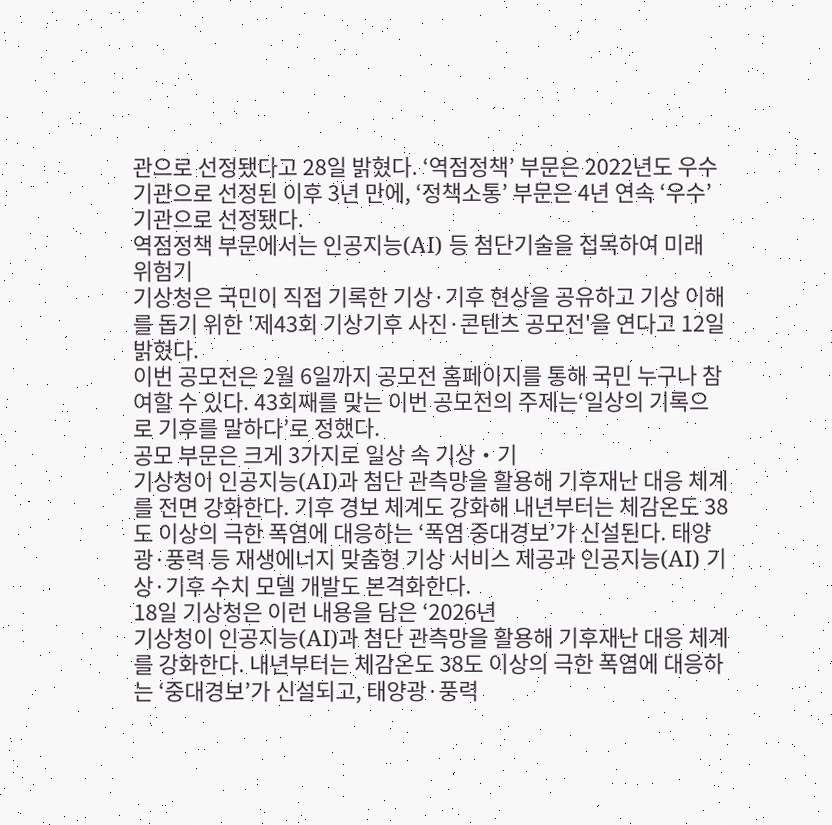관으로 선정됐다고 28일 밝혔다. ‘역점정책’ 부문은 2022년도 우수기관으로 선정된 이후 3년 만에, ‘정책소통’ 부문은 4년 연속 ‘우수’기관으로 선정됐다.
역점정책 부문에서는 인공지능(AI) 등 첨단기술을 접목하여 미래 위험기
기상청은 국민이 직접 기록한 기상·기후 현상을 공유하고 기상 이해를 돕기 위한 '제43회 기상기후 사진·콘텐츠 공모전'을 연다고 12일 밝혔다.
이번 공모전은 2월 6일까지 공모전 홈페이지를 통해 국민 누구나 참여할 수 있다. 43회째를 맞는 이번 공모전의 주제는‘일상의 기록으로 기후를 말하다’로 정했다.
공모 부문은 크게 3가지로 일상 속 기상‧기
기상청이 인공지능(AI)과 첨단 관측망을 활용해 기후재난 대응 체계를 전면 강화한다. 기후 경보 체계도 강화해 내년부터는 체감온도 38도 이상의 극한 폭염에 대응하는 ‘폭염 중대경보’가 신설된다. 태양광·풍력 등 재생에너지 맞춤형 기상 서비스 제공과 인공지능(AI) 기상·기후 수치 모델 개발도 본격화한다.
18일 기상청은 이런 내용을 담은 ‘2026년
기상청이 인공지능(AI)과 첨단 관측망을 활용해 기후재난 대응 체계를 강화한다. 내년부터는 체감온도 38도 이상의 극한 폭염에 대응하는 ‘중대경보’가 신설되고, 태양광·풍력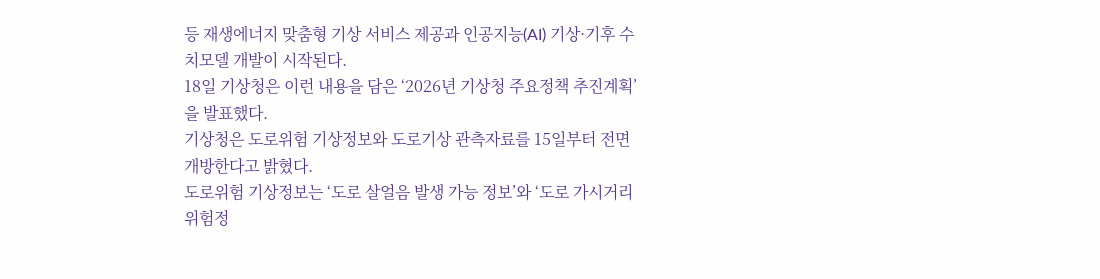등 재생에너지 맞춤형 기상 서비스 제공과 인공지능(AI) 기상·기후 수치모델 개발이 시작된다.
18일 기상청은 이런 내용을 담은 ‘2026년 기상청 주요정책 추진계획’을 발표했다.
기상청은 도로위험 기상정보와 도로기상 관측자료를 15일부터 전면 개방한다고 밝혔다.
도로위험 기상정보는 ‘도로 살얼음 발생 가능 정보’와 ‘도로 가시거리 위험정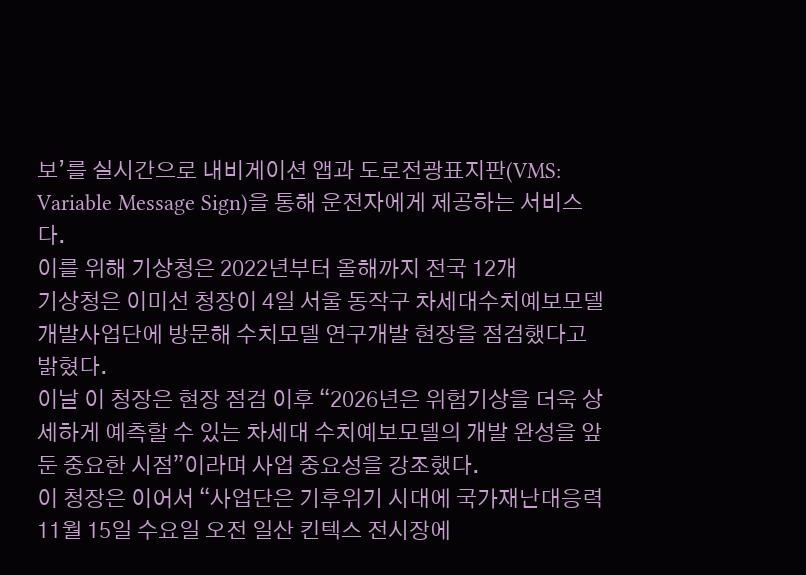보’를 실시간으로 내비게이션 앱과 도로전광표지판(VMS: Variable Message Sign)을 통해 운전자에게 제공하는 서비스다.
이를 위해 기상청은 2022년부터 올해까지 전국 12개
기상청은 이미선 청장이 4일 서울 동작구 차세대수치예보모델개발사업단에 방문해 수치모델 연구개발 현장을 점검했다고 밝혔다.
이날 이 청장은 현장 점검 이후 “2026년은 위험기상을 더욱 상세하게 예측할 수 있는 차세대 수치예보모델의 개발 완성을 앞둔 중요한 시점”이라며 사업 중요성을 강조했다.
이 청장은 이어서 “사업단은 기후위기 시대에 국가재난대응력
11월 15일 수요일 오전 일산 킨텍스 전시장에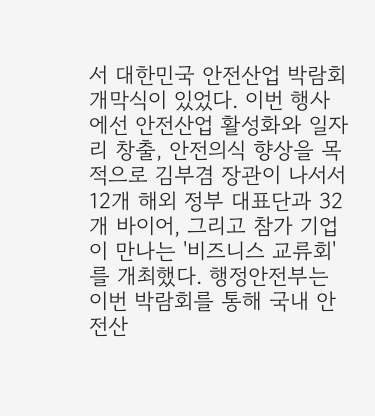서 대한민국 안전산업 박람회 개막식이 있었다. 이번 행사에선 안전산업 활성화와 일자리 창출, 안전의식 향상을 목적으로 김부겸 장관이 나서서 12개 해외 정부 대표단과 32개 바이어, 그리고 참가 기업이 만나는 '비즈니스 교류회'를 개최했다. 행정안전부는 이번 박람회를 통해 국내 안전산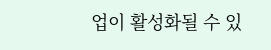업이 활성화될 수 있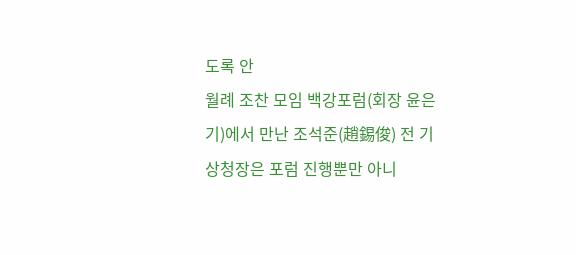도록 안
월례 조찬 모임 백강포럼(회장 윤은기)에서 만난 조석준(趙錫俊) 전 기상청장은 포럼 진행뿐만 아니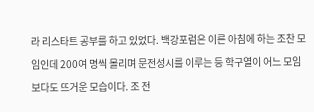라 리스타트 공부를 하고 있었다. 백강포럼은 이른 아침에 하는 조찬 모임인데 200여 명씩 몰리며 문전성시를 이루는 등 학구열이 어느 모임 보다도 뜨거운 모습이다. 조 전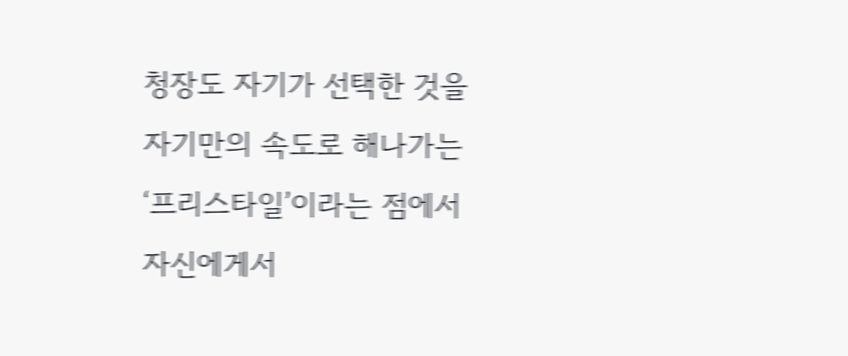청장도 자기가 선택한 것을 자기만의 속도로 해나가는 ‘프리스타일’이라는 점에서 자신에게서